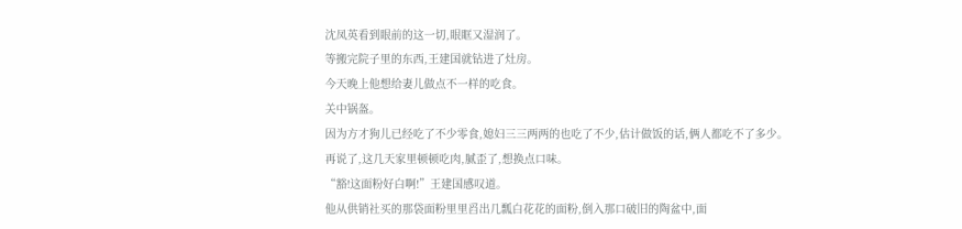沈凤英看到眼前的这一切,眼眶又湿润了。
等搬完院子里的东西,王建国就钻进了灶房。
今天晚上他想给妻儿做点不一样的吃食。
关中锅盔。
因为方才狗儿已经吃了不少零食,媳妇三三两两的也吃了不少,估计做饭的话,俩人都吃不了多少。
再说了,这几天家里顿顿吃肉,腻歪了,想换点口味。
“豁!这面粉好白啊!”王建国感叹道。
他从供销社买的那袋面粉里里舀出几瓢白花花的面粉,倒入那口破旧的陶盆中,面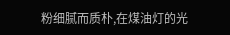粉细腻而质朴,在煤油灯的光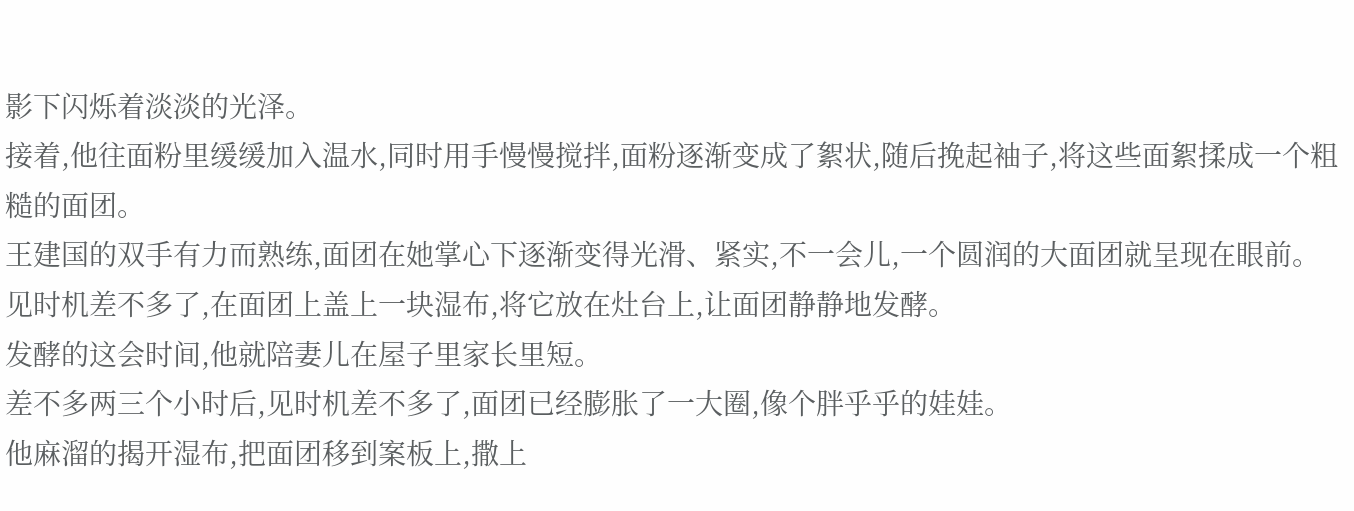影下闪烁着淡淡的光泽。
接着,他往面粉里缓缓加入温水,同时用手慢慢搅拌,面粉逐渐变成了絮状,随后挽起袖子,将这些面絮揉成一个粗糙的面团。
王建国的双手有力而熟练,面团在她掌心下逐渐变得光滑、紧实,不一会儿,一个圆润的大面团就呈现在眼前。
见时机差不多了,在面团上盖上一块湿布,将它放在灶台上,让面团静静地发酵。
发酵的这会时间,他就陪妻儿在屋子里家长里短。
差不多两三个小时后,见时机差不多了,面团已经膨胀了一大圈,像个胖乎乎的娃娃。
他麻溜的揭开湿布,把面团移到案板上,撒上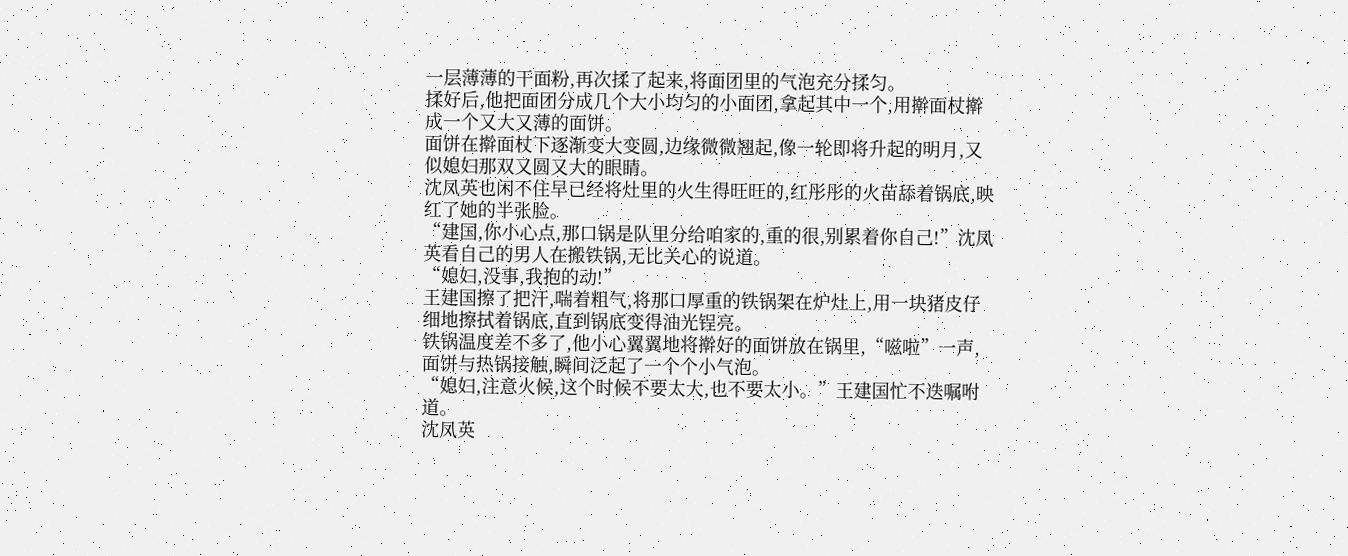一层薄薄的干面粉,再次揉了起来,将面团里的气泡充分揉匀。
揉好后,他把面团分成几个大小均匀的小面团,拿起其中一个,用擀面杖擀成一个又大又薄的面饼。
面饼在擀面杖下逐渐变大变圆,边缘微微翘起,像一轮即将升起的明月,又似媳妇那双又圆又大的眼睛。
沈凤英也闲不住早已经将灶里的火生得旺旺的,红彤彤的火苗舔着锅底,映红了她的半张脸。
“建国,你小心点,那口锅是队里分给咱家的,重的很,别累着你自己!”沈凤英看自己的男人在搬铁锅,无比关心的说道。
“媳妇,没事,我抱的动!”
王建国擦了把汗,喘着粗气,将那口厚重的铁锅架在炉灶上,用一块猪皮仔细地擦拭着锅底,直到锅底变得油光锃亮。
铁锅温度差不多了,他小心翼翼地将擀好的面饼放在锅里,“嗞啦”一声,面饼与热锅接触,瞬间泛起了一个个小气泡。
“媳妇,注意火候,这个时候不要太大,也不要太小。”王建国忙不迭嘱咐道。
沈凤英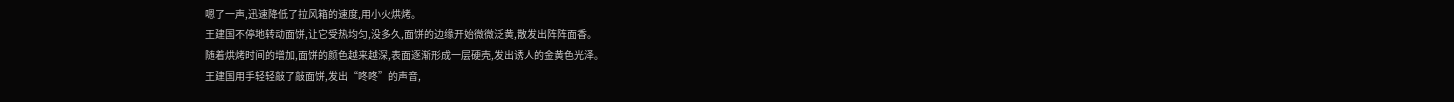嗯了一声,迅速降低了拉风箱的速度,用小火烘烤。
王建国不停地转动面饼,让它受热均匀,没多久,面饼的边缘开始微微泛黄,散发出阵阵面香。
随着烘烤时间的增加,面饼的颜色越来越深,表面逐渐形成一层硬壳,发出诱人的金黄色光泽。
王建国用手轻轻敲了敲面饼,发出“咚咚”的声音,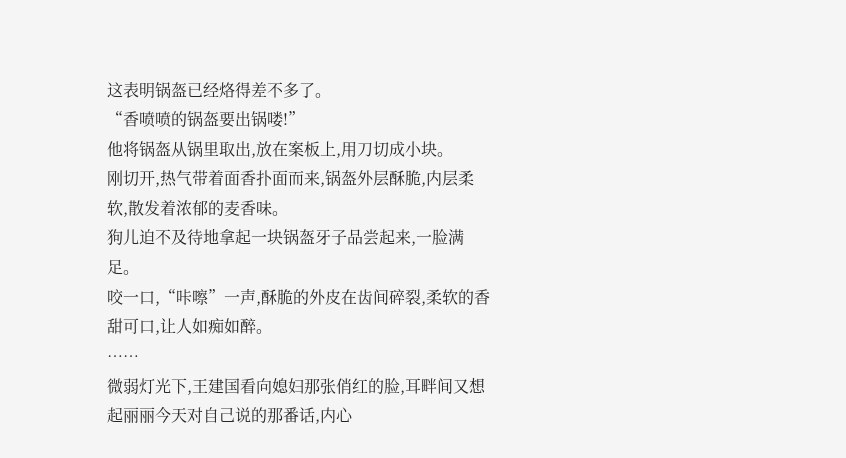这表明锅盔已经烙得差不多了。
“香喷喷的锅盔要出锅喽!”
他将锅盔从锅里取出,放在案板上,用刀切成小块。
刚切开,热气带着面香扑面而来,锅盔外层酥脆,内层柔软,散发着浓郁的麦香味。
狗儿迫不及待地拿起一块锅盔牙子品尝起来,一脸满足。
咬一口,“咔嚓”一声,酥脆的外皮在齿间碎裂,柔软的香甜可口,让人如痴如醉。
……
微弱灯光下,王建国看向媳妇那张俏红的脸,耳畔间又想起丽丽今天对自己说的那番话,内心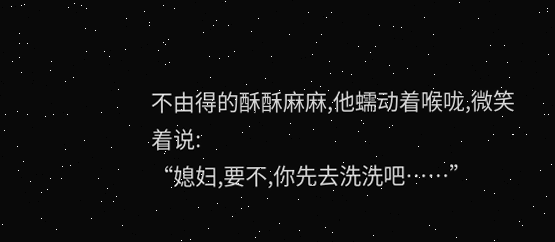不由得的酥酥麻麻,他蠕动着喉咙,微笑着说:
“媳妇,要不,你先去洗洗吧……”